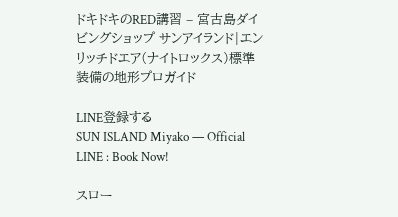ドキドキのRED講習 – 宮古島ダイビングショップ サンアイランド|エンリッチドエア(ナイトロックス)標準装備の地形プロガイド

LINE登録する
SUN ISLAND Miyako — Official LINE : Book Now!

スロー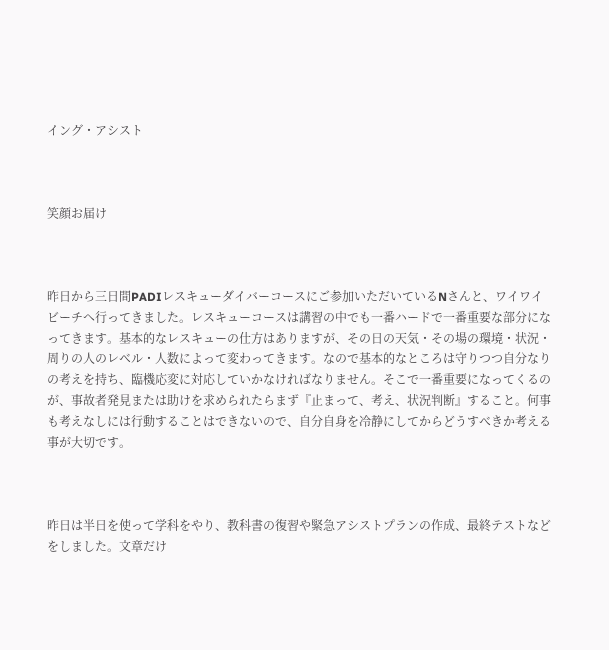イング・アシスト



笑顔お届け



昨日から三日間PADIレスキューダイバーコースにご参加いただいているNさんと、ワイワイビーチへ行ってきました。レスキューコースは講習の中でも一番ハードで一番重要な部分になってきます。基本的なレスキューの仕方はありますが、その日の天気・その場の環境・状況・周りの人のレベル・人数によって変わってきます。なので基本的なところは守りつつ自分なりの考えを持ち、臨機応変に対応していかなければなりません。そこで一番重要になってくるのが、事故者発見または助けを求められたらまず『止まって、考え、状況判断』すること。何事も考えなしには行動することはできないので、自分自身を冷静にしてからどうすべきか考える事が大切です。



昨日は半日を使って学科をやり、教科書の復習や緊急アシストプランの作成、最終テストなどをしました。文章だけ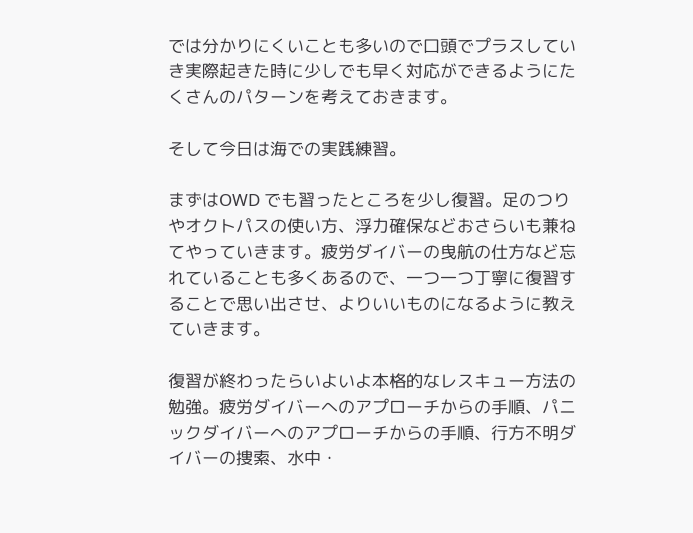では分かりにくいことも多いので口頭でプラスしていき実際起きた時に少しでも早く対応ができるようにたくさんのパターンを考えておきます。

そして今日は海での実践練習。

まずはOWD でも習ったところを少し復習。足のつりやオクトパスの使い方、浮力確保などおさらいも兼ねてやっていきます。疲労ダイバーの曳航の仕方など忘れていることも多くあるので、一つ一つ丁寧に復習することで思い出させ、よりいいものになるように教えていきます。

復習が終わったらいよいよ本格的なレスキュー方法の勉強。疲労ダイバーへのアプローチからの手順、パニックダイバーへのアプローチからの手順、行方不明ダイバーの捜索、水中・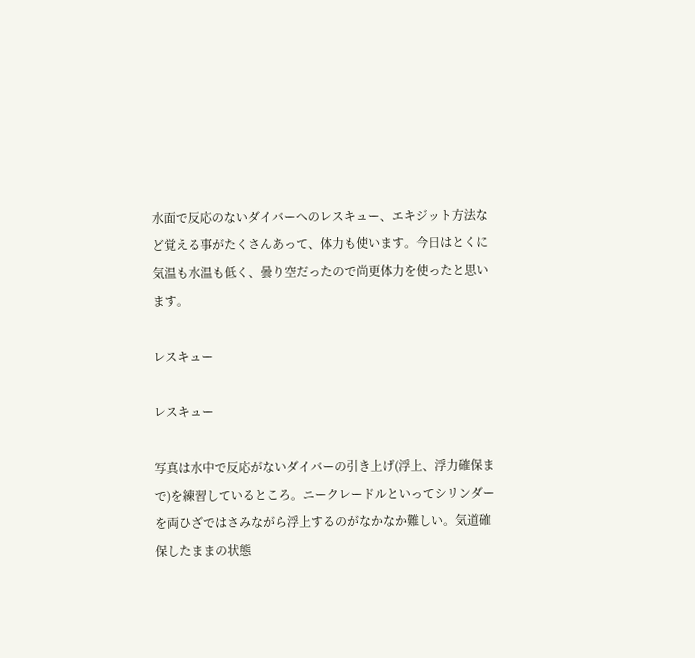水面で反応のないダイバーへのレスキュー、エキジット方法など覚える事がたくさんあって、体力も使います。今日はとくに気温も水温も低く、曇り空だったので尚更体力を使ったと思います。

レスキュー

レスキュー

写真は水中で反応がないダイバーの引き上げ(浮上、浮力確保まで)を練習しているところ。ニークレードルといってシリンダーを両ひざではさみながら浮上するのがなかなか難しい。気道確保したままの状態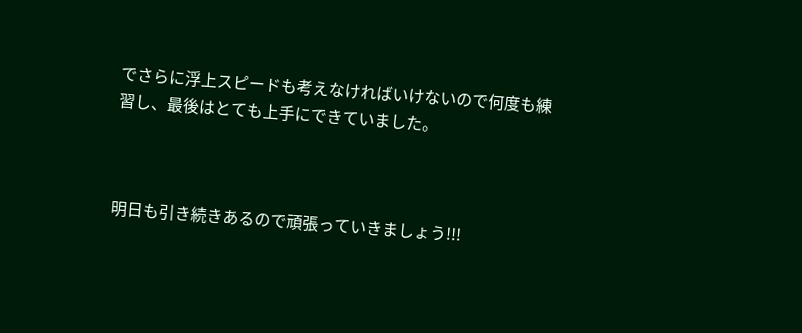でさらに浮上スピードも考えなければいけないので何度も練習し、最後はとても上手にできていました。



明日も引き続きあるので頑張っていきましょう!!!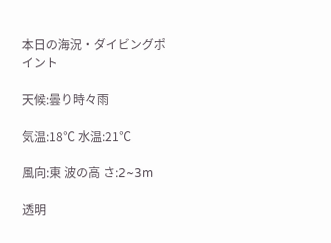本日の海況・ダイビングポイント

天候:曇り時々雨

気温:18℃ 水温:21℃

風向:東 波の高 さ:2~3m

透明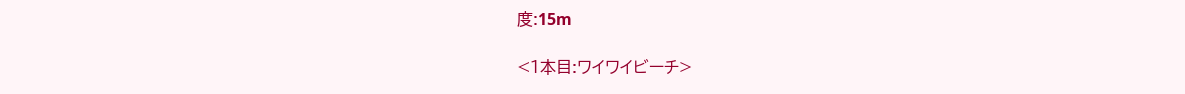度:15m

<1本目:ワイワイビーチ>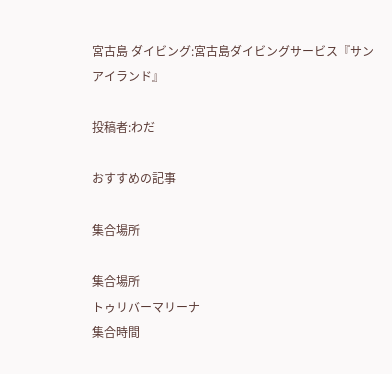宮古島 ダイビング:宮古島ダイビングサービス『サンアイランド』

投稿者:わだ

おすすめの記事

集合場所

集合場所
トゥリバーマリーナ
集合時間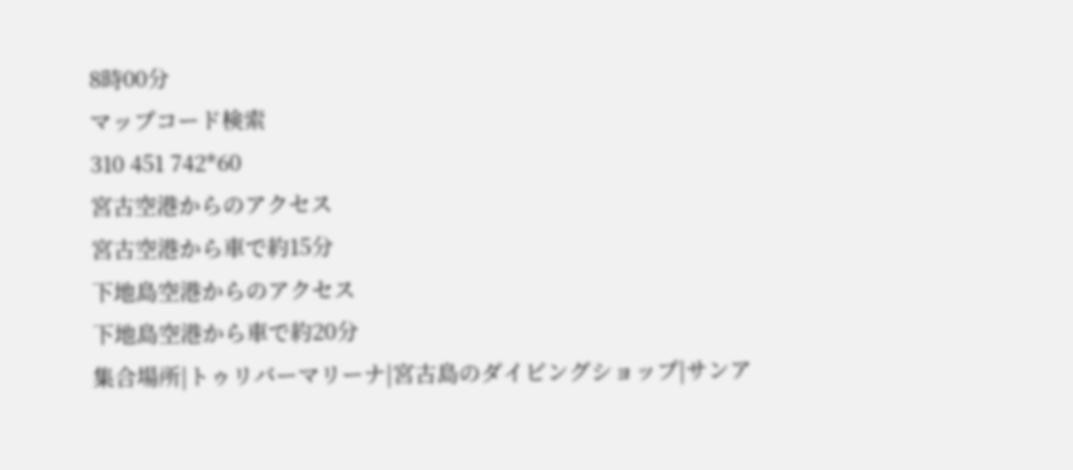8時00分
マップコード検索
310 451 742*60
宮古空港からのアクセス
宮古空港から車で約15分
下地島空港からのアクセス
下地島空港から車で約20分
集合場所|トゥリバーマリーナ|宮古島のダイビングショップ|サンア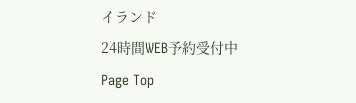イランド
24時間WEB予約受付中
Page Top